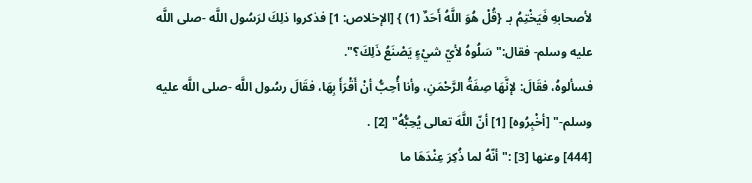لأصحابهِ فَيَخْتِمُ بـ {قُلْ هُوَ اللَّهُ أَحَدٌ (1) } [الإخلاص: 1] فذكروا ذلِكَ لرَسُول اللَّه -صلى اللَّه عليه وسلم- فقال:"سَلُوهُ لأيّ شيْءٍ يَصْنَعُ ذَلِكَ؟".
فسألوهُ، فقَالَ: لإنَّهَا صِفَةُ الرَّحْمَنِ، وأنا أُحِبُّ أنْ أَقْرَأَ بِهَا، فقَالَ رسُول اللَّه -صلى اللَّه عليه وسلم-" [أخْبِرُوه] [1] أنّ اللَّهَ تعالى يُحِبُّهُ" [2] .
[444] وعنها [3] :"أنّهُ لما ذُكِرَ عِنْدَهَا ما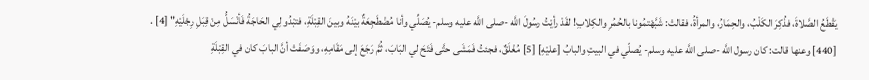يَقْطَعُ الصَّلاةَ، فذُكِرَ الكَلْبُ، والحِمَارُ، والمرأةُ، فقالتْ: شَبَّهْتمُونا بالحُمُرِ والكِلابِ! لقَدْ رأيْتُ رسُولَ اللَّه -صلى اللَّه عليه وسلم- يُصَلِّي وأنا مُضْطَجِعَةٌ بيْنَهُ وبينَ القِبْلَةِ، فتبْدُو لِي الحَاجَةُ فَأنْسَلُّ مِنْ قِبَلِ رِجْلَيْهِ" [4] .
[440] وعنها قالت: كان رسول اللَّه -صلى اللَّه عليه وسلم- يُصلّي في البيتِ والبابُ [عليْهِ] [5] مُغْلَقٌ، فجئتُ فَمَشَى حتَّى فَتَحَ لي البَابَ، ثُمَّ رَجَعَ إلى مَقَامِهِ، ووَصَفَتْ أنَّ البابَ كان في القِبْلَةِ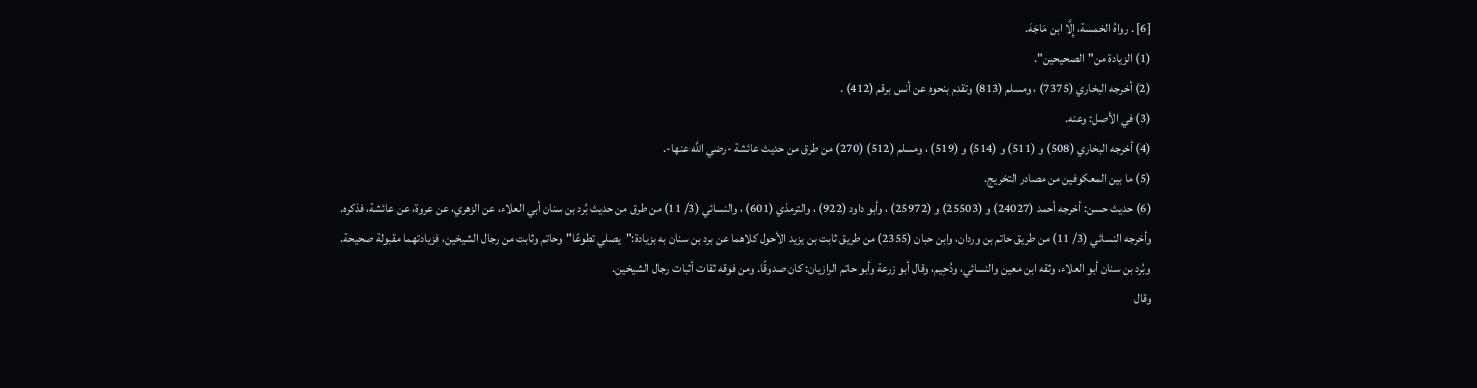[6] . رواهُ الخمسة، إِلَّا ابن مَاجَهَ.
(1) الزيادة من"الصحيحين".
(2) أخرجه البخاري (7375) ، ومسلم (813) وتقدم بنحوه عن أنس برقم (412) .
(3) في الأصل: وعنه.
(4) أخرجه البخاري (508) و (511) و (514) و (519) ، ومسلم (512) (270) من طرق من حديث عائشة -رضي اللَّه عنها-.
(5) ما بين المعكوفين من مصادر التخريج.
(6) حديث حسن: أخرجه أحمد (24027) و (25503) و (25972) ، وأبو داود (922) ، والترمذي (601) ، والنسائي (3/ 11) من طرق من حديث بُرد بن سنان أبي العلاء، عن الزهري، عن عروة، عن عائشة، فذكره.
وأخرجه النسائي (3/ 11) من طريق حاتم بن وردان، وابن حبان (2355) من طريق ثابت بن يزيد الأحول كلاهما عن برد بن سنان به بزيادة:"يصلي تطوعًا"وحاتم وثابت من رجال الشيخين، فزيادتهما مقبولة صحيحة.
وبُرد بن سنان أبو العلاء، وثقه ابن معين والنسائي، ودُحِيم، وقال أبو زرعة وأبو حاتم الرازيان: كان صدوقًا. ومن فوقه ثقات أثبات رجال الشيخين.
وقال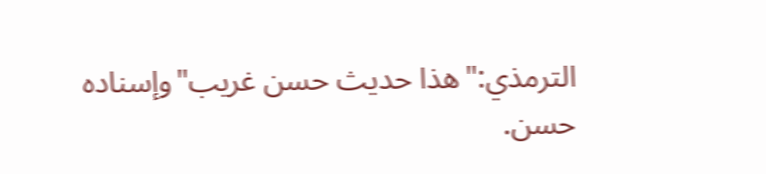الترمذي:"هذا حديث حسن غريب"وإسناده حسن.